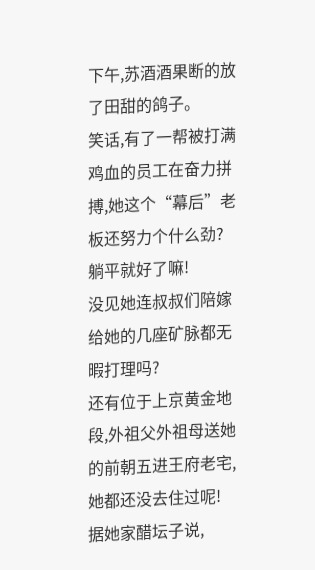下午,苏酒酒果断的放了田甜的鸽子。
笑话,有了一帮被打满鸡血的员工在奋力拼搏,她这个“幕后”老板还努力个什么劲?
躺平就好了嘛!
没见她连叔叔们陪嫁给她的几座矿脉都无暇打理吗?
还有位于上京黄金地段,外祖父外祖母送她的前朝五进王府老宅,她都还没去住过呢!
据她家醋坛子说,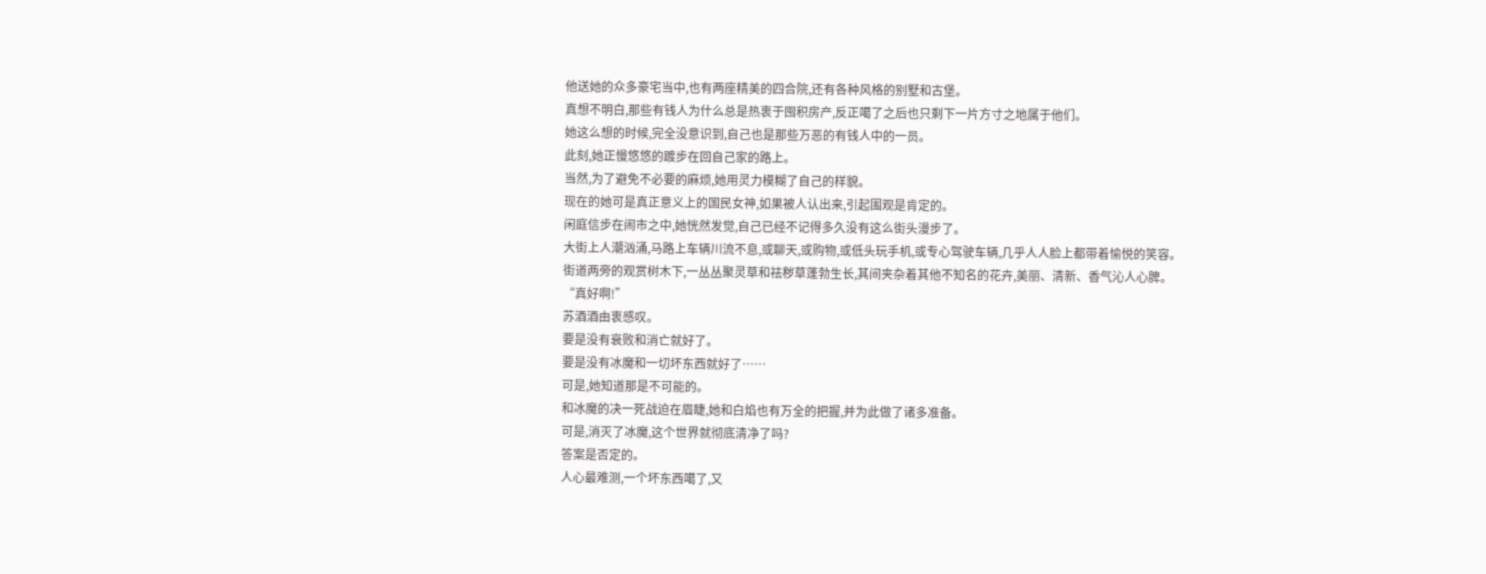他送她的众多豪宅当中,也有两座精美的四合院,还有各种风格的别墅和古堡。
真想不明白,那些有钱人为什么总是热衷于囤积房产,反正噶了之后也只剩下一片方寸之地属于他们。
她这么想的时候,完全没意识到,自己也是那些万恶的有钱人中的一员。
此刻,她正慢悠悠的踱步在回自己家的路上。
当然,为了避免不必要的麻烦,她用灵力模糊了自己的样貌。
现在的她可是真正意义上的国民女神,如果被人认出来,引起围观是肯定的。
闲庭信步在闹市之中,她恍然发觉,自己已经不记得多久没有这么街头漫步了。
大街上人潮汹涌,马路上车辆川流不息,或聊天,或购物,或低头玩手机,或专心驾驶车辆,几乎人人脸上都带着愉悦的笑容。
街道两旁的观赏树木下,一丛丛聚灵草和祛秽草蓬勃生长,其间夹杂着其他不知名的花卉,美丽、清新、香气沁人心脾。
“真好啊!”
苏酒酒由衷感叹。
要是没有衰败和消亡就好了。
要是没有冰魔和一切坏东西就好了……
可是,她知道那是不可能的。
和冰魔的决一死战迫在眉睫,她和白焰也有万全的把握,并为此做了诸多准备。
可是,消灭了冰魔,这个世界就彻底清净了吗?
答案是否定的。
人心最难测,一个坏东西噶了,又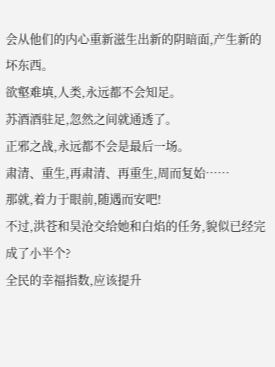会从他们的内心重新滋生出新的阴暗面,产生新的坏东西。
欲壑难填,人类,永远都不会知足。
苏酒酒驻足,忽然之间就通透了。
正邪之战,永远都不会是最后一场。
肃清、重生,再肃清、再重生,周而复始……
那就,着力于眼前,随遇而安吧!
不过,洪苍和昊沧交给她和白焰的任务,貌似已经完成了小半个?
全民的幸福指数,应该提升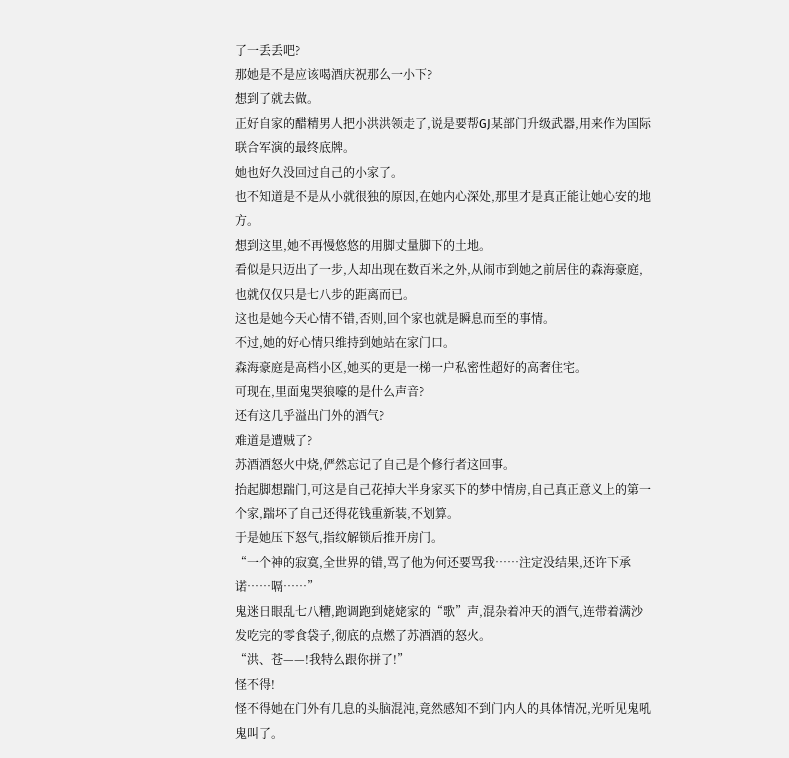了一丢丢吧?
那她是不是应该喝酒庆祝那么一小下?
想到了就去做。
正好自家的醋精男人把小洪洪领走了,说是要帮GJ某部门升级武器,用来作为国际联合军演的最终底牌。
她也好久没回过自己的小家了。
也不知道是不是从小就很独的原因,在她内心深处,那里才是真正能让她心安的地方。
想到这里,她不再慢悠悠的用脚丈量脚下的土地。
看似是只迈出了一步,人却出现在数百米之外,从闹市到她之前居住的森海豪庭,也就仅仅只是七八步的距离而已。
这也是她今天心情不错,否则,回个家也就是瞬息而至的事情。
不过,她的好心情只维持到她站在家门口。
森海豪庭是高档小区,她买的更是一梯一户私密性超好的高奢住宅。
可现在,里面鬼哭狼嚎的是什么声音?
还有这几乎溢出门外的酒气?
难道是遭贼了?
苏酒酒怒火中烧,俨然忘记了自己是个修行者这回事。
抬起脚想踹门,可这是自己花掉大半身家买下的梦中情房,自己真正意义上的第一个家,踹坏了自己还得花钱重新装,不划算。
于是她压下怒气,指纹解锁后推开房门。
“一个神的寂寞,全世界的错,骂了他为何还要骂我……注定没结果,还许下承诺……嗝……”
鬼迷日眼乱七八糟,跑调跑到姥姥家的“歌”声,混杂着冲天的酒气,连带着满沙发吃完的零食袋子,彻底的点燃了苏酒酒的怒火。
“洪、苍——!我特么跟你拼了!”
怪不得!
怪不得她在门外有几息的头脑混沌,竟然感知不到门内人的具体情况,光听见鬼吼鬼叫了。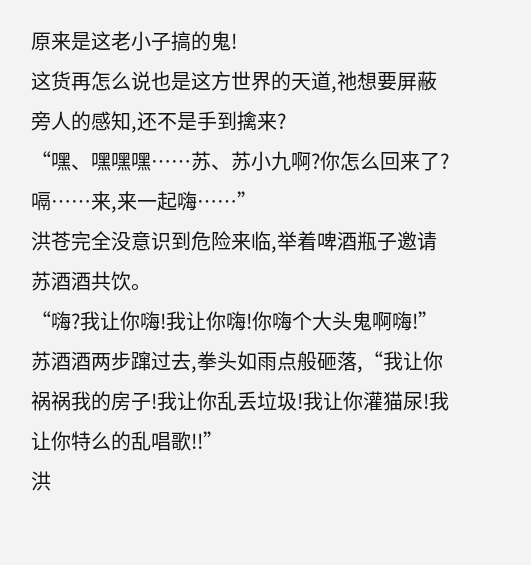原来是这老小子搞的鬼!
这货再怎么说也是这方世界的天道,祂想要屏蔽旁人的感知,还不是手到擒来?
“嘿、嘿嘿嘿……苏、苏小九啊?你怎么回来了?嗝……来,来一起嗨……”
洪苍完全没意识到危险来临,举着啤酒瓶子邀请苏酒酒共饮。
“嗨?我让你嗨!我让你嗨!你嗨个大头鬼啊嗨!”
苏酒酒两步蹿过去,拳头如雨点般砸落,“我让你祸祸我的房子!我让你乱丢垃圾!我让你灌猫尿!我让你特么的乱唱歌!!”
洪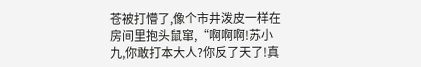苍被打懵了,像个市井泼皮一样在房间里抱头鼠窜,“啊啊啊!苏小九,你敢打本大人?你反了天了!真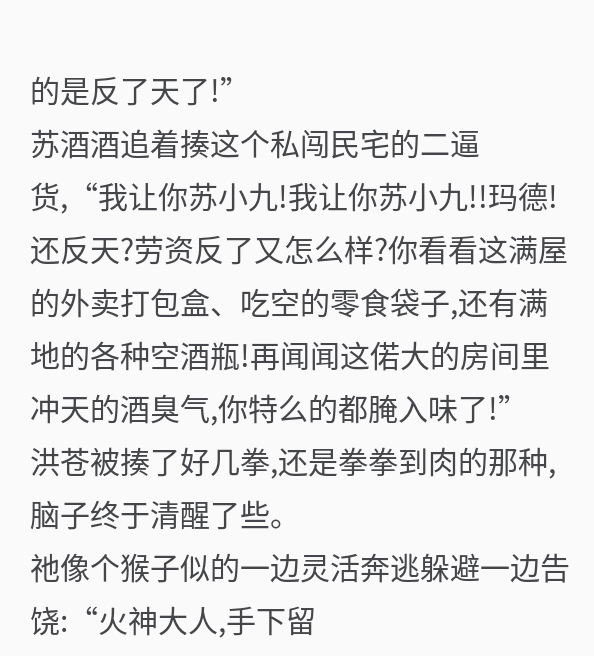的是反了天了!”
苏酒酒追着揍这个私闯民宅的二逼货,“我让你苏小九!我让你苏小九!!玛德!还反天?劳资反了又怎么样?你看看这满屋的外卖打包盒、吃空的零食袋子,还有满地的各种空酒瓶!再闻闻这偌大的房间里冲天的酒臭气,你特么的都腌入味了!”
洪苍被揍了好几拳,还是拳拳到肉的那种,脑子终于清醒了些。
祂像个猴子似的一边灵活奔逃躲避一边告饶:“火神大人,手下留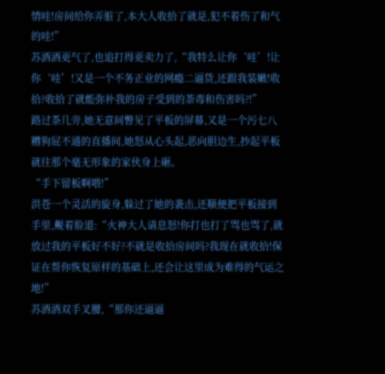情哇!房间给你弄脏了,本大人收拾了就是,犯不着伤了和气的哇!”
苏酒酒更气了,也追打得更卖力了,“我特么让你‘哇’!让你‘哇’!又是一个不务正业的网瘾二逼货,还跟我装嫩!收拾?收拾了就能弥补我的房子受到的荼毒和伤害吗?!”
路过茶几旁,她无意间瞥见了平板的屏幕,又是一个污七八糟狗屁不通的直播间,她怒从心头起,恶向胆边生,抄起平板就往那个毫无形象的家伙身上砸。
“手下留板啊喂!”
洪苍一个灵活的旋身,躲过了她的袭击,还顺便把平板接到手里,觍着脸道:“火神大人请息怒!你打也打了骂也骂了,就放过我的平板好不好?不就是收拾房间吗?我现在就收拾!保证在帮你恢复原样的基础上,还会让这里成为难得的气运之地!”
苏酒酒双手叉腰,“那你还逼逼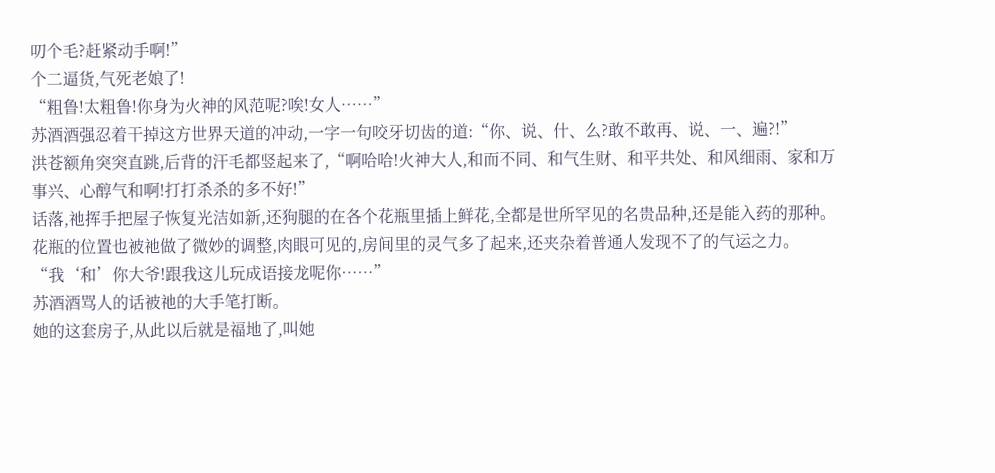叨个毛?赶紧动手啊!”
个二逼货,气死老娘了!
“粗鲁!太粗鲁!你身为火神的风范呢?唉!女人……”
苏酒酒强忍着干掉这方世界天道的冲动,一字一句咬牙切齿的道:“你、说、什、么?敢不敢再、说、一、遍?!”
洪苍额角突突直跳,后背的汗毛都竖起来了,“啊哈哈!火神大人,和而不同、和气生财、和平共处、和风细雨、家和万事兴、心醇气和啊!打打杀杀的多不好!”
话落,祂挥手把屋子恢复光洁如新,还狗腿的在各个花瓶里插上鲜花,全都是世所罕见的名贵品种,还是能入药的那种。
花瓶的位置也被祂做了微妙的调整,肉眼可见的,房间里的灵气多了起来,还夹杂着普通人发现不了的气运之力。
“我‘和’你大爷!跟我这儿玩成语接龙呢你……”
苏酒酒骂人的话被祂的大手笔打断。
她的这套房子,从此以后就是福地了,叫她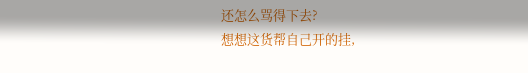还怎么骂得下去?
想想这货帮自己开的挂,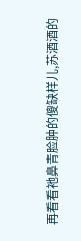再看看祂鼻青脸肿的傻缺样儿,苏酒酒的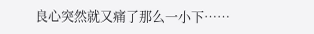良心突然就又痛了那么一小下……